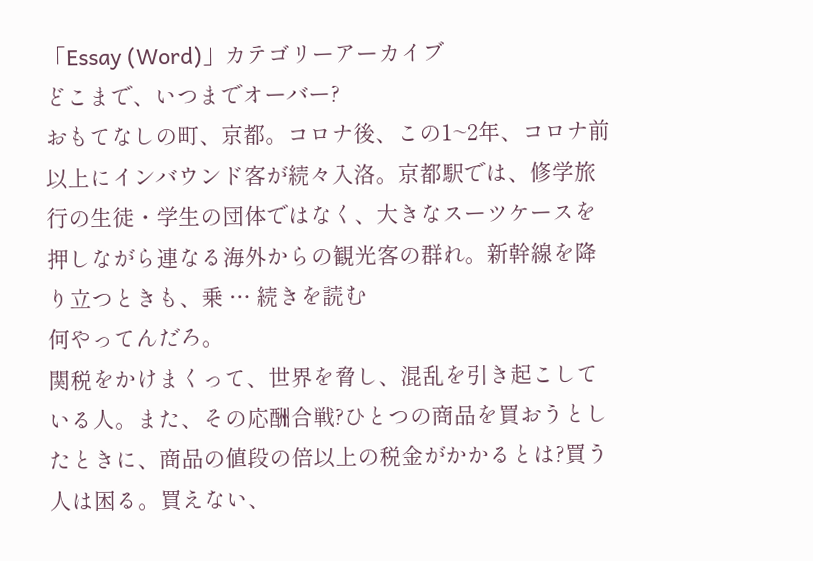「Essay (Word)」カテゴリーアーカイブ
どこまで、いつまでオーバー?
おもてなしの町、京都。コロナ後、この1~2年、コロナ前以上にインバウンド客が続々入洛。京都駅では、修学旅行の生徒・学生の団体ではなく、大きなスーツケースを押しながら連なる海外からの観光客の群れ。新幹線を降り立つときも、乗 … 続きを読む
何やってんだろ。
関税をかけまくって、世界を脅し、混乱を引き起こしている人。また、その応酬合戦?ひとつの商品を買おうとしたときに、商品の値段の倍以上の税金がかかるとは?買う人は困る。買えない、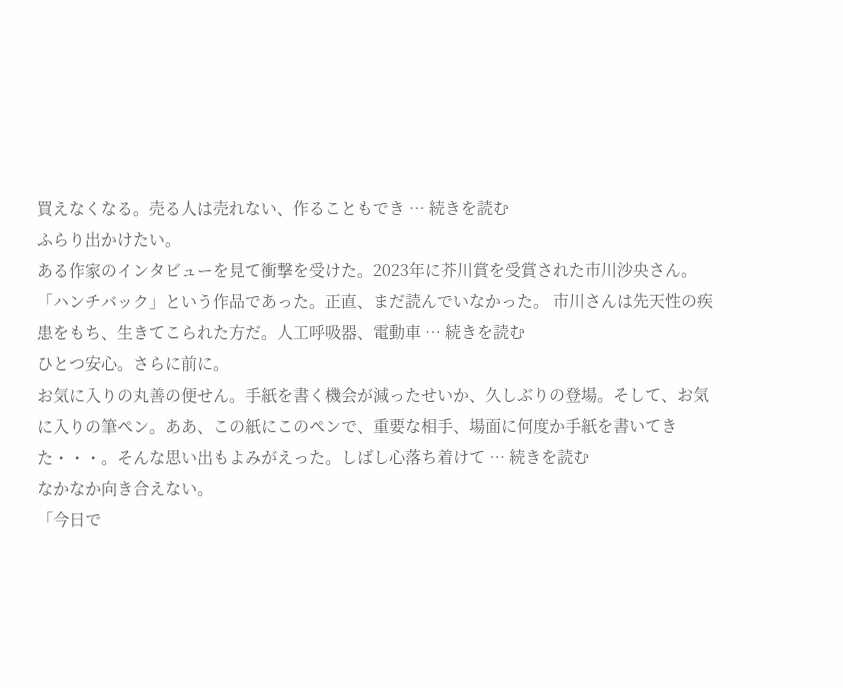買えなくなる。売る人は売れない、作ることもでき … 続きを読む
ふらり出かけたい。
ある作家のインタビューを見て衝撃を受けた。2023年に芥川賞を受賞された市川沙央さん。「ハンチバック」という作品であった。正直、まだ読んでいなかった。 市川さんは先天性の疾患をもち、生きてこられた方だ。人工呼吸器、電動車 … 続きを読む
ひとつ安心。さらに前に。
お気に入りの丸善の便せん。手紙を書く機会が減ったせいか、久しぶりの登場。そして、お気に入りの筆ペン。ああ、この紙にこのペンで、重要な相手、場面に何度か手紙を書いてきた・・・。そんな思い出もよみがえった。しばし心落ち着けて … 続きを読む
なかなか向き合えない。
「今日で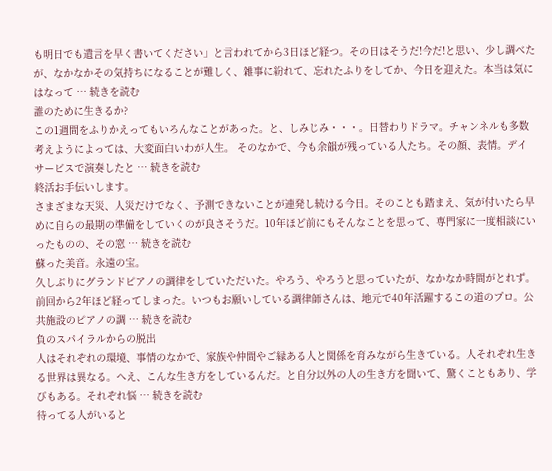も明日でも遺言を早く書いてください」と言われてから3日ほど経つ。その日はそうだ!今だ!と思い、少し調べたが、なかなかその気持ちになることが難しく、雑事に紛れて、忘れたふりをしてか、今日を迎えた。本当は気にはなって … 続きを読む
誰のために生きるか?
この1週間をふりかえってもいろんなことがあった。と、しみじみ・・・。日替わりドラマ。チャンネルも多数考えようによっては、大変面白いわが人生。 そのなかで、今も余韻が残っている人たち。その顔、表情。デイサービスで演奏したと … 続きを読む
終活お手伝いします。
さまざまな天災、人災だけでなく、予測できないことが連発し続ける今日。そのことも踏まえ、気が付いたら早めに自らの最期の準備をしていくのが良さそうだ。10年ほど前にもそんなことを思って、専門家に一度相談にいったものの、その窓 … 続きを読む
蘇った美音。永遠の宝。
久しぶりにグランドピアノの調律をしていただいた。やろう、やろうと思っていたが、なかなか時間がとれず。前回から2年ほど経ってしまった。いつもお願いしている調律師さんは、地元で40年活躍するこの道のプロ。公共施設のピアノの調 … 続きを読む
負のスパイラルからの脱出
人はそれぞれの環境、事情のなかで、家族や仲間やご縁ある人と関係を育みながら生きている。人それぞれ生きる世界は異なる。へえ、こんな生き方をしているんだ。と自分以外の人の生き方を聞いて、驚くこともあり、学びもある。それぞれ悩 … 続きを読む
待ってる人がいると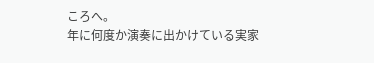ころへ。
年に何度か演奏に出かけている実家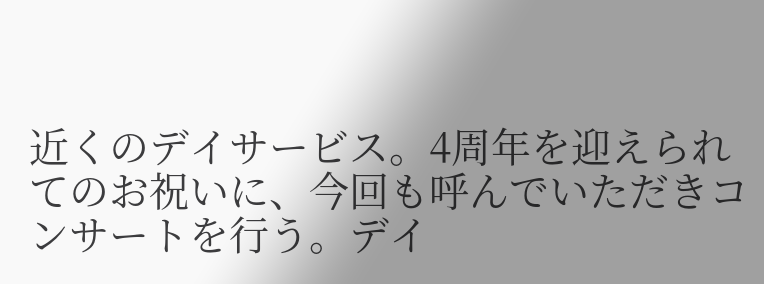近くのデイサービス。4周年を迎えられてのお祝いに、今回も呼んでいただきコンサートを行う。デイ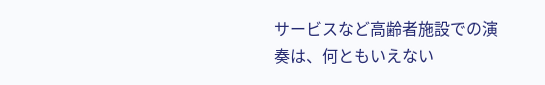サービスなど高齢者施設での演奏は、何ともいえない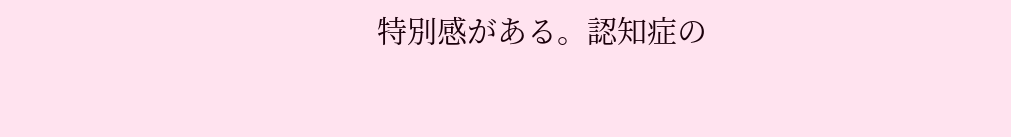特別感がある。認知症の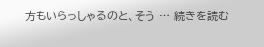方もいらっしゃるのと、そう … 続きを読む